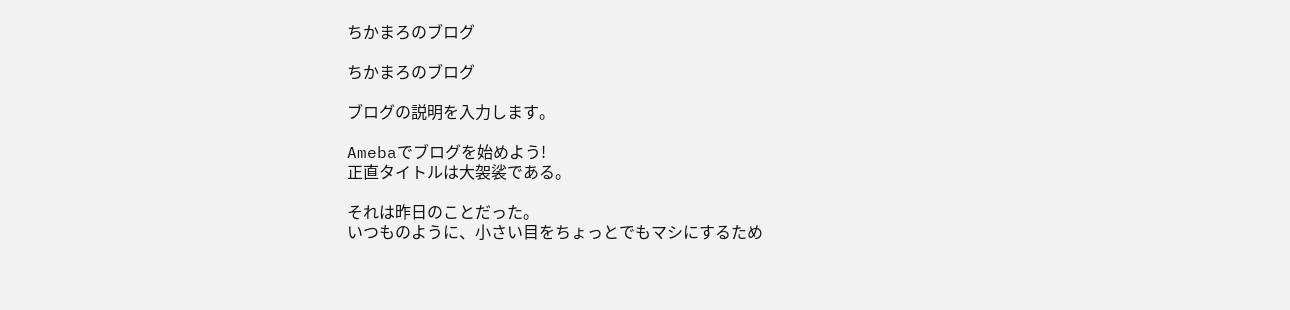ちかまろのブログ

ちかまろのブログ

ブログの説明を入力します。

Amebaでブログを始めよう!
正直タイトルは大袈裟である。

それは昨日のことだった。
いつものように、小さい目をちょっとでもマシにするため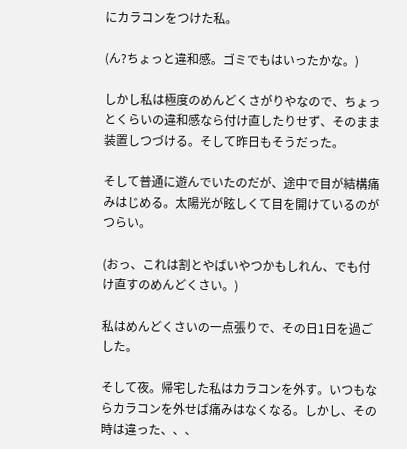にカラコンをつけた私。

(ん?ちょっと違和感。ゴミでもはいったかな。)

しかし私は極度のめんどくさがりやなので、ちょっとくらいの違和感なら付け直したりせず、そのまま装置しつづける。そして昨日もそうだった。

そして普通に遊んでいたのだが、途中で目が結構痛みはじめる。太陽光が眩しくて目を開けているのがつらい。

(おっ、これは割とやばいやつかもしれん、でも付け直すのめんどくさい。)

私はめんどくさいの一点張りで、その日1日を過ごした。

そして夜。帰宅した私はカラコンを外す。いつもならカラコンを外せば痛みはなくなる。しかし、その時は違った、、、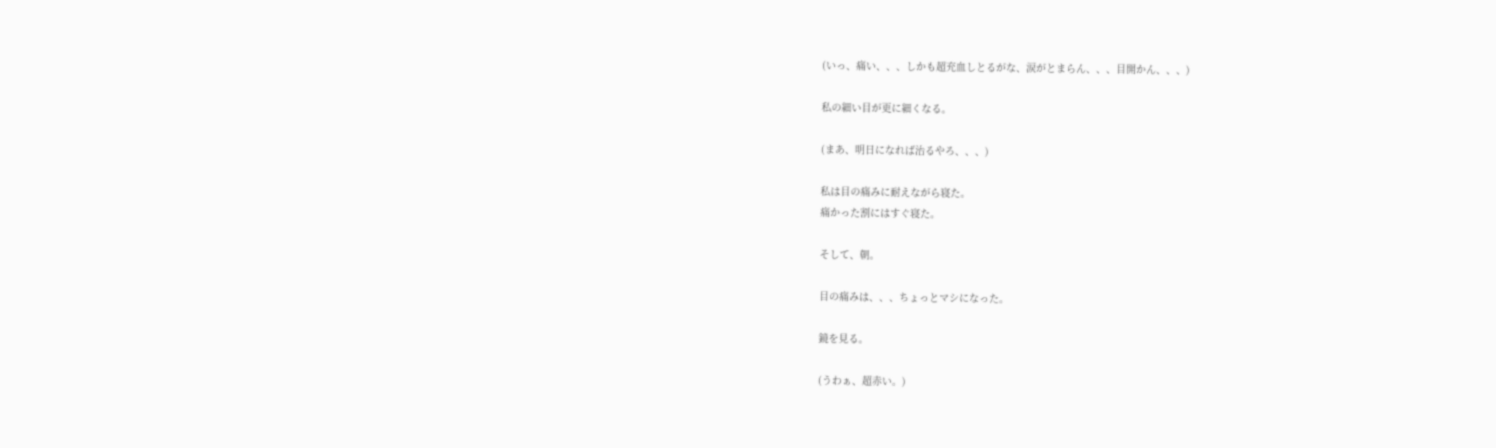(いっ、痛い、、、しかも超充血しとるがな、涙がとまらん、、、目開かん、、、)

私の細い目が更に細くなる。

(まあ、明日になれば治るやろ、、、)

私は目の痛みに耐えながら寝た。
痛かった割にはすぐ寝た。

そして、朝。

目の痛みは、、、ちょっとマシになった。

鏡を見る。

(うわぁ、超赤い。)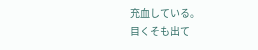充血している。
目くそも出て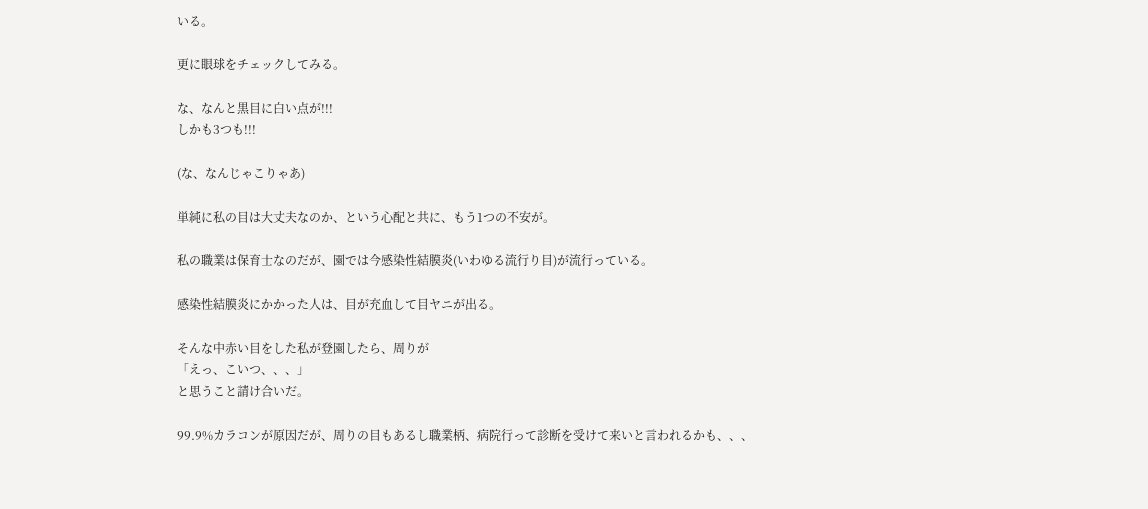いる。

更に眼球をチェックしてみる。

な、なんと黒目に白い点が!!!
しかも3つも!!!

(な、なんじゃこりゃあ)

単純に私の目は大丈夫なのか、という心配と共に、もう1つの不安が。

私の職業は保育士なのだが、園では今感染性結膜炎(いわゆる流行り目)が流行っている。

感染性結膜炎にかかった人は、目が充血して目ヤニが出る。

そんな中赤い目をした私が登園したら、周りが
「えっ、こいつ、、、」
と思うこと請け合いだ。

99.9%カラコンが原因だが、周りの目もあるし職業柄、病院行って診断を受けて来いと言われるかも、、、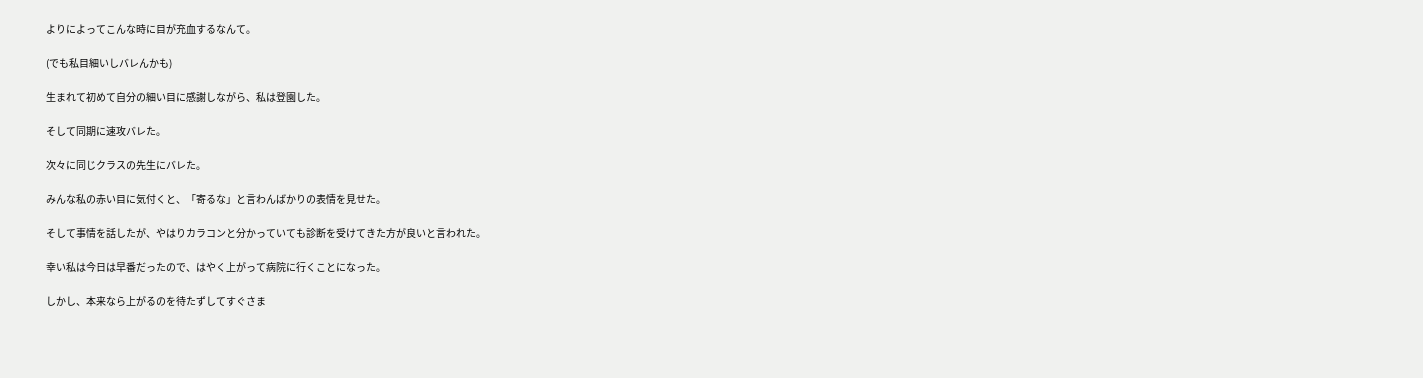よりによってこんな時に目が充血するなんて。

(でも私目細いしバレんかも)

生まれて初めて自分の細い目に感謝しながら、私は登園した。

そして同期に速攻バレた。

次々に同じクラスの先生にバレた。

みんな私の赤い目に気付くと、「寄るな」と言わんばかりの表情を見せた。

そして事情を話したが、やはりカラコンと分かっていても診断を受けてきた方が良いと言われた。

幸い私は今日は早番だったので、はやく上がって病院に行くことになった。

しかし、本来なら上がるのを待たずしてすぐさま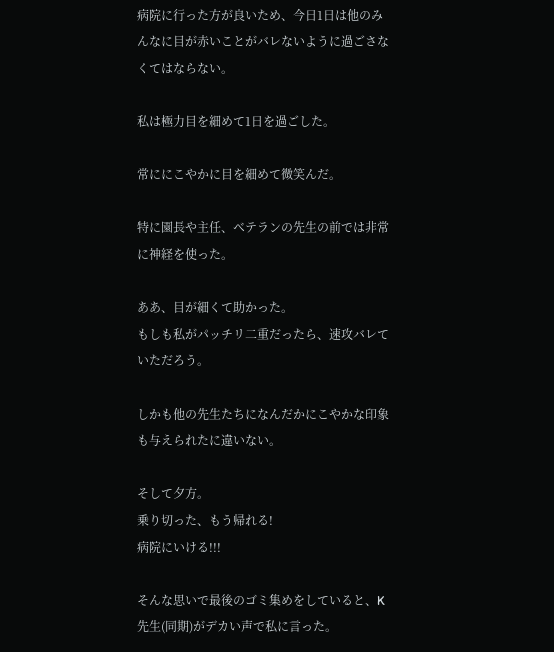病院に行った方が良いため、今日1日は他のみんなに目が赤いことがバレないように過ごさなくてはならない。

私は極力目を細めて1日を過ごした。

常ににこやかに目を細めて微笑んだ。

特に園長や主任、ベテランの先生の前では非常に神経を使った。

ああ、目が細くて助かった。
もしも私がパッチリ二重だったら、速攻バレていただろう。

しかも他の先生たちになんだかにこやかな印象も与えられたに違いない。

そして夕方。
乗り切った、もう帰れる!
病院にいける!!!

そんな思いで最後のゴミ集めをしていると、K先生(同期)がデカい声で私に言った。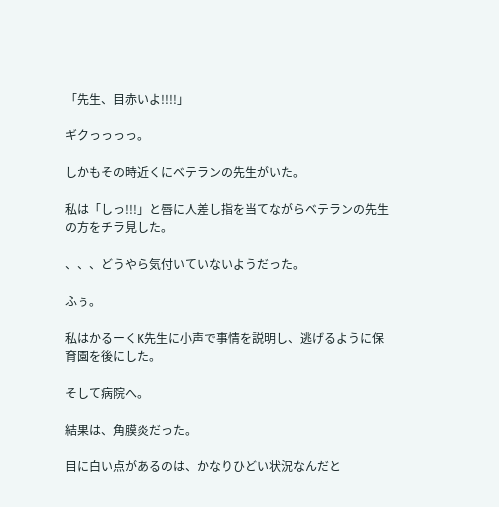「先生、目赤いよ!!!!」

ギクっっっっ。

しかもその時近くにベテランの先生がいた。

私は「しっ!!!」と唇に人差し指を当てながらベテランの先生の方をチラ見した。

、、、どうやら気付いていないようだった。

ふぅ。

私はかるーくK先生に小声で事情を説明し、逃げるように保育園を後にした。

そして病院へ。

結果は、角膜炎だった。

目に白い点があるのは、かなりひどい状況なんだと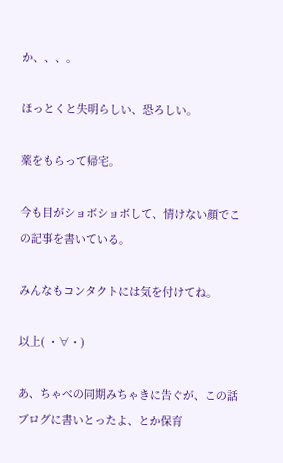か、、、。

ほっとくと失明らしい、恐ろしい。

薬をもらって帰宅。

今も目がショボショボして、情けない顔でこの記事を書いている。

みんなもコンタクトには気を付けてね。

以上( ・∀・)

あ、ちゃべの同期みちゃきに告ぐが、この話ブログに書いとったよ、とか保育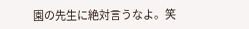園の先生に絶対言うなよ。笑